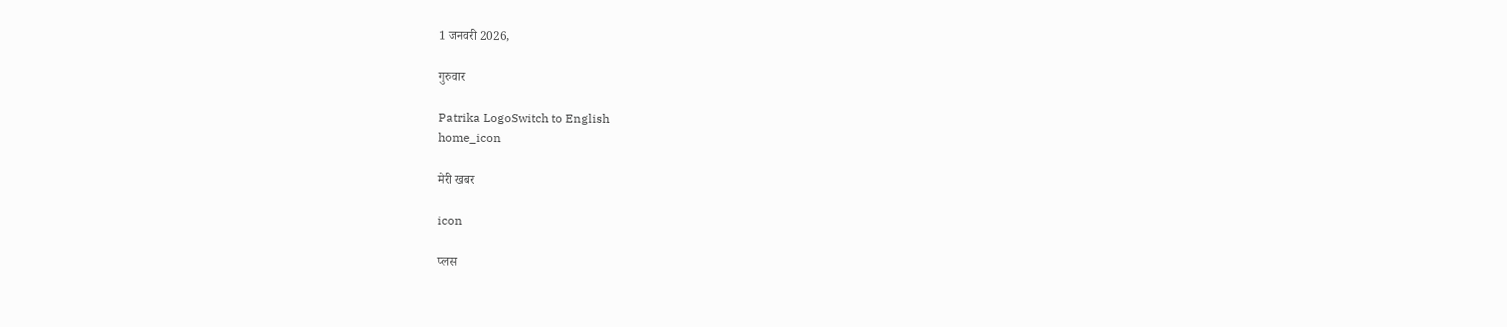1 जनवरी 2026,

गुरुवार

Patrika LogoSwitch to English
home_icon

मेरी खबर

icon

प्लस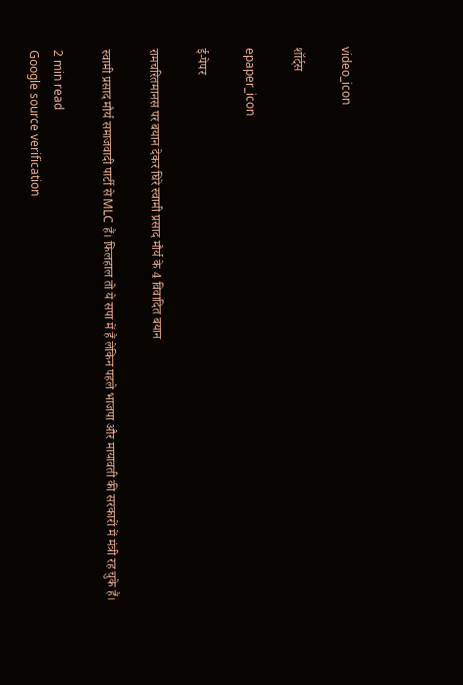video_icon

शॉर्ट्स

epaper_icon

ई-पेपर

रामचरितमानस पर बयान देकर घिरे स्वामी प्रसाद मौर्य के 4 विवादित बयान

स्वामी प्रसाद मौर्य समाजवादी पार्टी से MLC हैं। फिलहाल तो ये सपा में हैं लेकिन पहले भाजपा और मायावती की सरकारों में मंत्री रह चुके हैं।

2 min read
Google source verification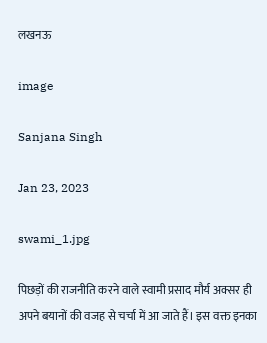लखनऊ

image

Sanjana Singh

Jan 23, 2023

swami_1.jpg

पिछड़ों की राजनीति करने वाले स्वामी प्रसाद मौर्य अक्सर ही अपने बयानों की वजह से चर्चा में आ जाते हैं। इस वक्त इनका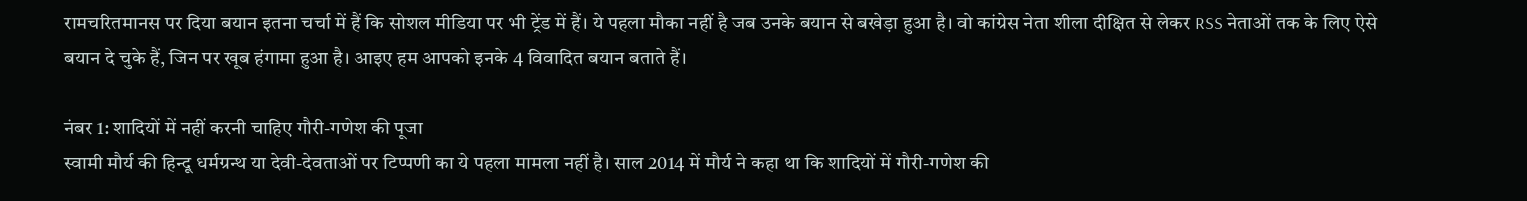रामचरितमानस पर दिया बयान इतना चर्चा में हैं कि सोशल मीडिया पर भी ट्रेंड में हैं। ये पहला मौका नहीं है जब उनके बयान से बखेड़ा हुआ है। वो कांग्रेस नेता शीला दीक्षित से लेकर RSS नेताओं तक के लिए ऐसे बयान दे चुके हैं, जिन पर खूब हंगामा हुआ है। आइए हम आपको इनके 4 विवादित बयान बताते हैं।

नंबर 1: शादियों में नहीं करनी चाहिए गौरी-गणेश की पूजा
स्वामी मौर्य की हिन्दू धर्मग्रन्थ या देवी-देवताओं पर टिप्पणी का ये पहला मामला नहीं है। साल 2014 में मौर्य ने कहा था कि शादियों में गौरी-गणेश की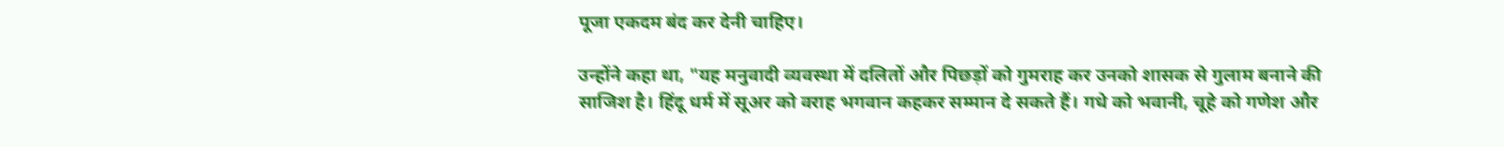पूजा एकदम बंद कर देनी चाहिए।

उन्होंने कहा था, "यह मनुवादी व्यवस्था में दलितों और पिछड़ों को गुमराह कर उनको शासक से गुलाम बनाने की साजिश है। हिंदू धर्म में सूअर को वराह भगवान कहकर सम्मान दे सकते हैं। गधे को भवानी, चूहे को गणेश और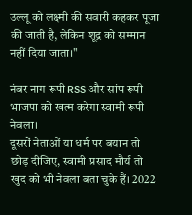उल्लू को लक्ष्मी की सवारी कहकर पूजा की जाती है, लेकिन शूद्र को सम्मान नहीं दिया जाता।"

नंबर नाग रूपी RSS और सांप रूपी भाजपा को खत्म करेगा स्वामी रूपी नेवला।
दूसरों नेताओं या धर्म पर बयान तो छोड़ दीजिए, स्वामी प्रसाद मौर्य तो खुद को भी नेवला बता चुके हैं। 2022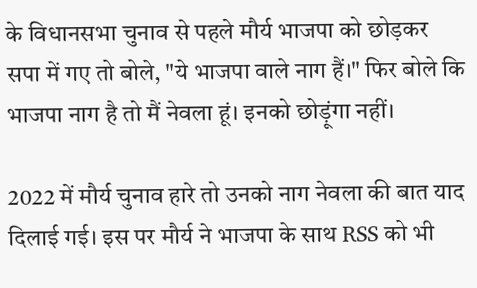के विधानसभा चुनाव से पहले मौर्य भाजपा को छोड़कर सपा में गए तो बोले, "ये भाजपा वाले नाग हैं।" फिर बोले कि भाजपा नाग है तो मैं नेवला हूं। इनको छोड़ूंगा नहीं।

2022 में मौर्य चुनाव हारे तो उनको नाग नेवला की बात याद दिलाई गई। इस पर मौर्य ने भाजपा के साथ RSS को भी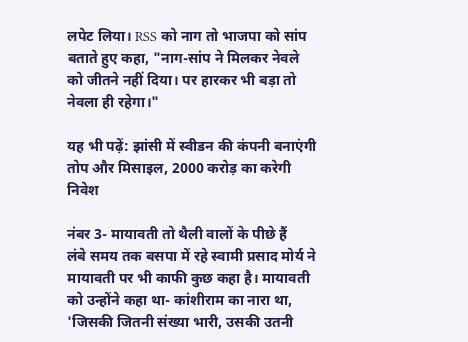लपेट लिया। RSS को नाग तो भाजपा को सांप बताते हुए कहा, "नाग-सांप ने मिलकर नेवले को जीतने नहीं दिया। पर हारकर भी बड़ा तो नेवला ही रहेगा।"

यह भी पढ़ें: झांसी में स्वीडन की कंपनी बनाएंगी तोप और मिसाइल, 2000 करोड़ का करेगी निवेश

नंबर 3- मायावती तो थैली वालों के पीछे हैं
लंबे समय तक बसपा में रहे स्वामी प्रसाद मोर्य ने मायावती पर भी काफी कुछ कहा है। मायावती को उन्होंने कहा था- कांशीराम का नारा था, 'जिसकी जितनी संख्या भारी, उसकी उतनी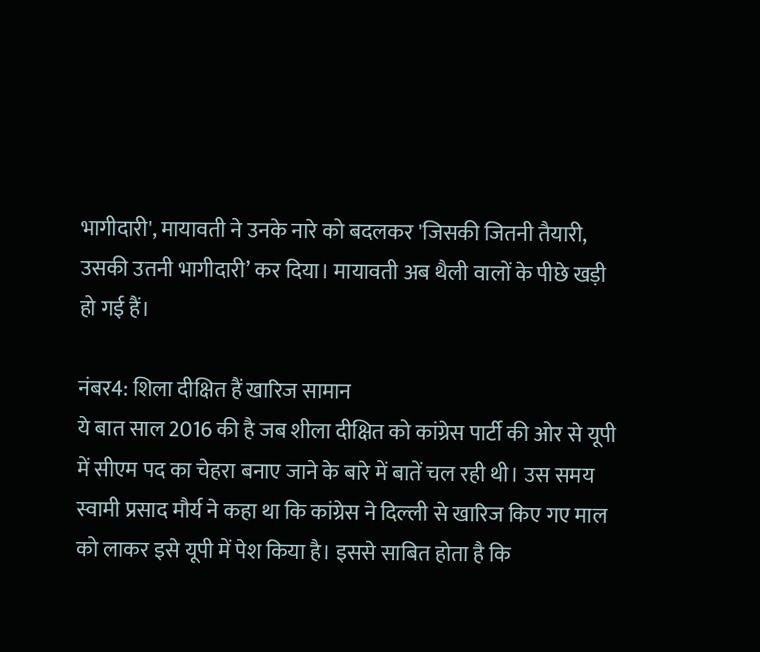भागीदारी', मायावती ने उनके नारे को बदलकर 'जिसकी जितनी तैयारी, उसकी उतनी भागीदारी’ कर दिया। मायावती अब थैली वालों के पीछे खड़ी हो गई हैं।

नंबर4: शिला दीक्षित हैं खारिज सामान
ये बात साल 2016 की है जब शीला दीक्षित को कांग्रेस पार्टी की ओर से यूपी में सीएम पद का चेहरा बनाए जाने के बारे में बातें चल रही थी। उस समय स्वामी प्रसाद मौर्य ने कहा था कि कांग्रेस ने दिल्‍ली से खारिज किए गए माल को लाकर इसे यूपी में पेश किया है। इससे साबित होता है कि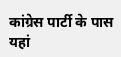कांग्रेस पार्टी के पास यहां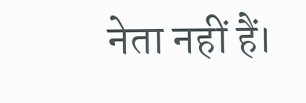नेता नहीं हैं।